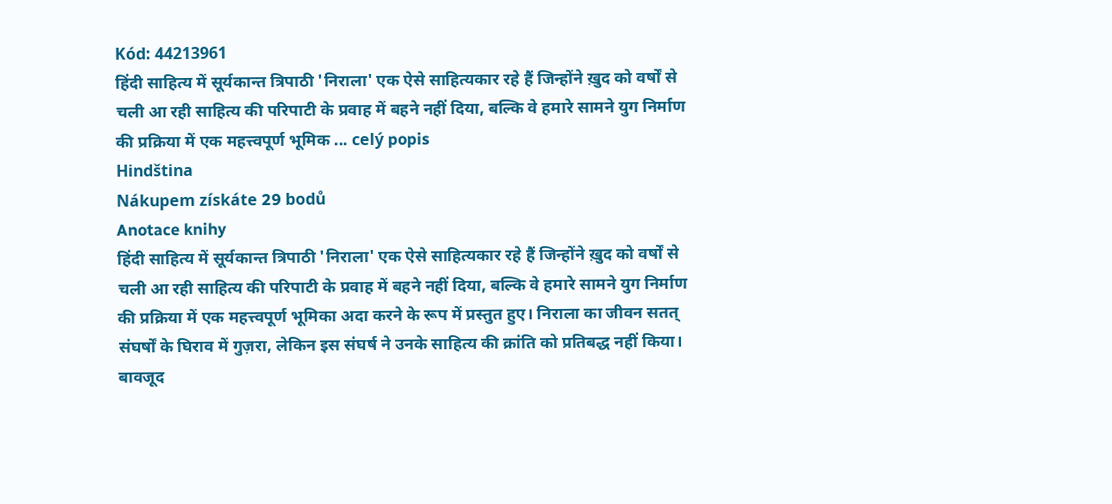Kód: 44213961
हिंदी साहित्य में सूर्यकान्त त्रिपाठी 'निराला' एक ऐसे साहित्यकार रहे हैं जिन्होंने ख़ुद को वर्षों से चली आ रही साहित्य की परिपाटी के प्रवाह में बहने नहीं दिया, बल्कि वे हमारे सामने युग निर्माण की प्रक्रिया में एक महत्त्वपूर्ण भूमिक ... celý popis
Hindština
Nákupem získáte 29 bodů
Anotace knihy
हिंदी साहित्य में सूर्यकान्त त्रिपाठी 'निराला' एक ऐसे साहित्यकार रहे हैं जिन्होंने ख़ुद को वर्षों से चली आ रही साहित्य की परिपाटी के प्रवाह में बहने नहीं दिया, बल्कि वे हमारे सामने युग निर्माण की प्रक्रिया में एक महत्त्वपूर्ण भूमिका अदा करने के रूप में प्रस्तुत हुए। निराला का जीवन सतत् संघर्षों के घिराव में गुज़रा, लेकिन इस संघर्ष ने उनके साहित्य की क्रांति को प्रतिबद्ध नहीं किया। बावजूद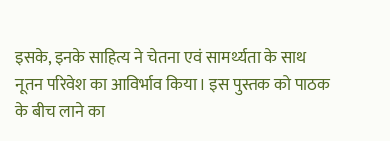इसके, इनके साहित्य ने चेतना एवं सामर्थ्यता के साथ नूतन परिवेश का आविर्भाव किया। इस पुस्तक को पाठक के बीच लाने का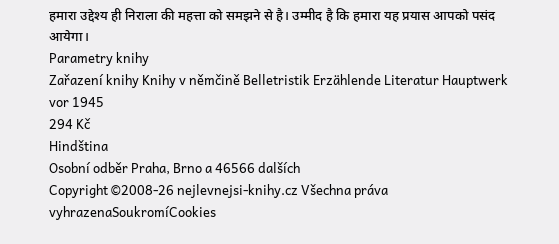हमारा उद्देश्य ही निराला की महत्ता को समझने से है। उम्मीद है कि हमारा यह प्रयास आपको पसंद आयेगा।
Parametry knihy
Zařazení knihy Knihy v němčině Belletristik Erzählende Literatur Hauptwerk vor 1945
294 Kč
Hindština
Osobní odběr Praha, Brno a 46566 dalších
Copyright ©2008-26 nejlevnejsi-knihy.cz Všechna práva vyhrazenaSoukromíCookies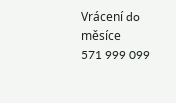Vrácení do měsíce
571 999 099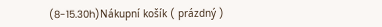(8-15.30h)Nákupní košík ( prázdný )